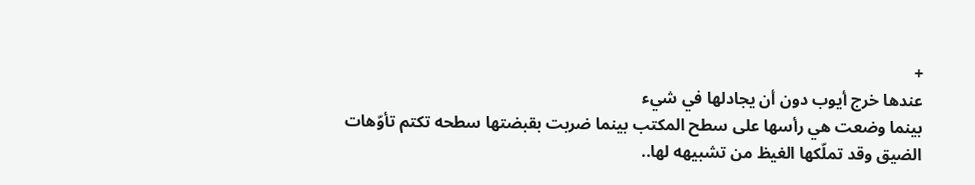+
عندها خرج أيوب دون أن يجادلها في شيء
بينما وضعت هي رأسها على سطح المكتب بينما ضربت بقبضتها سطحه تكتم تأوّهات الضيق وقد تملّكها الغيظ من تشبيهه لها..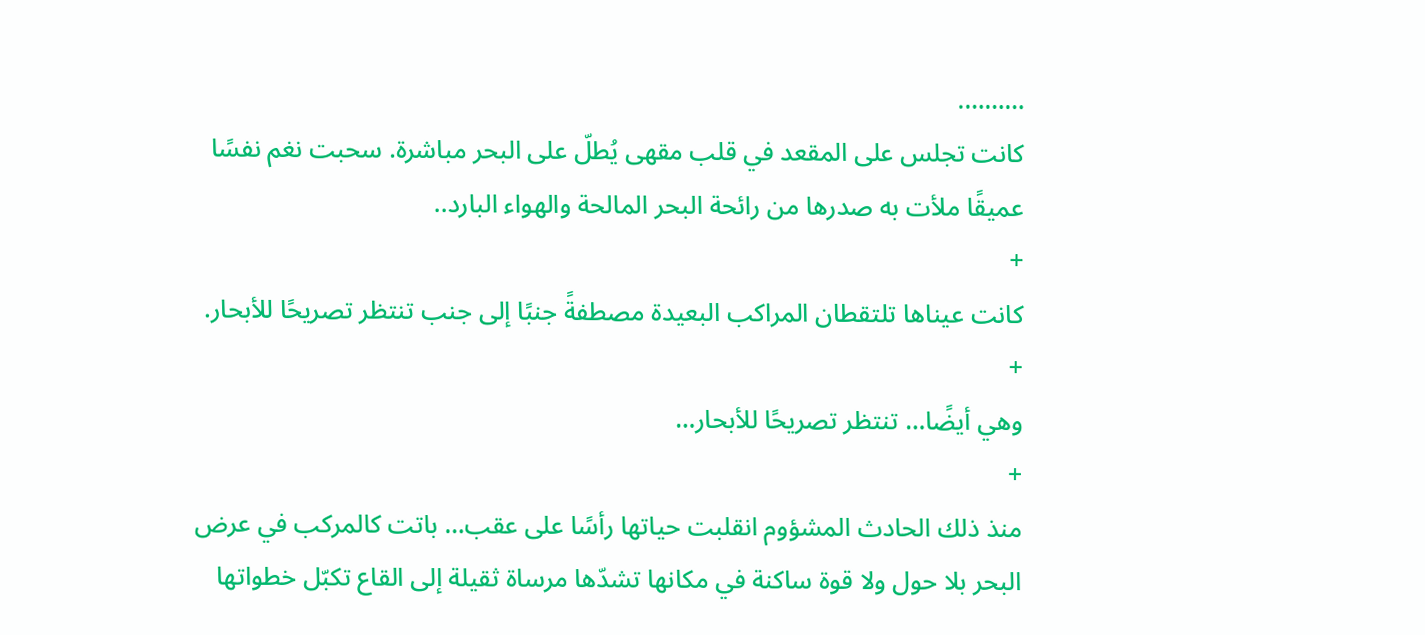……….
كانت تجلس على المقعد في قلب مقهى يُطلّ على البحر مباشرة. سحبت نغم نفسًا عميقًا ملأت به صدرها من رائحة البحر المالحة والهواء البارد..
+
كانت عيناها تلتقطان المراكب البعيدة مصطفةً جنبًا إلى جنب تنتظر تصريحًا للأبحار.
+
وهي أيضًا… تنتظر تصريحًا للأبحار…
+
منذ ذلك الحادث المشؤوم انقلبت حياتها رأسًا على عقب… باتت كالمركب في عرض البحر بلا حول ولا قوة ساكنة في مكانها تشدّها مرساة ثقيلة إلى القاع تكبّل خطواتها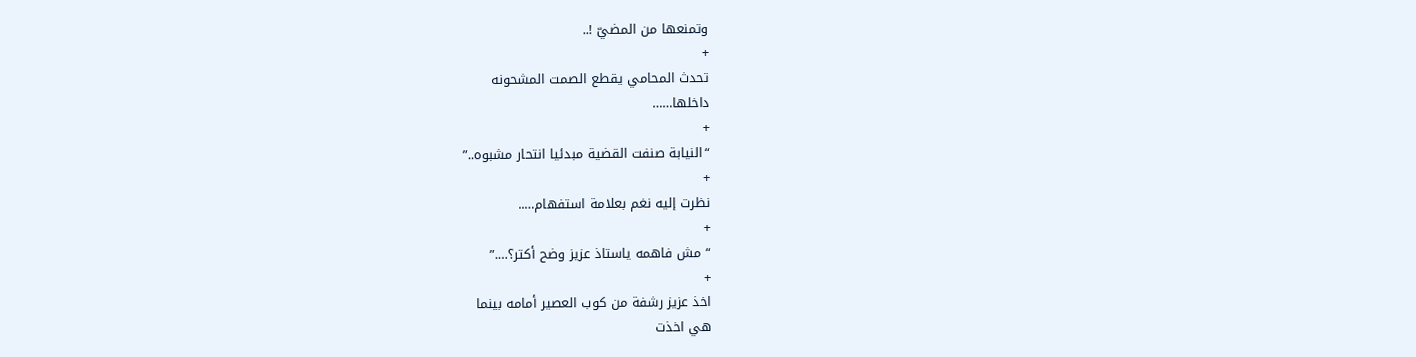وتمنعها من المضيّ !..
+
تحدث المحامي يقطع الصمت المشحونه
داخلها……
+
“النيابة صنفت القضية مبدئيا انتحار مشبوه..”
+
نظرت إليه نغم بعلامة استفهام…..
+
“مش فاهمه ياستاذ عزيز وضح أكتر؟….”
+
اخذ عزيز رشفة من كوب العصير أمامه بينما
هي اخذت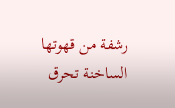رشفة من قهوتها الساخنة تحرق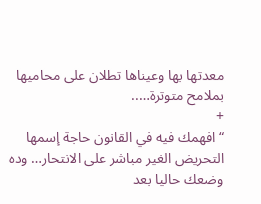معدتها بها وعيناها تطلان على محاميها
بملامح متوترة…..
+
“افهمك فيه في القانون حاجة إسمها التحريض الغير مباشر على الانتحار… وده وضعك حاليا بعد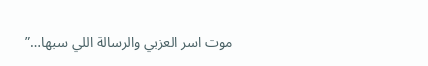موت اسر العزبي والرسالة اللي سبها…”